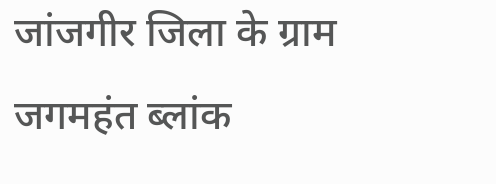जांजगीर जिला के ग्राम जगमहंत ब्लांक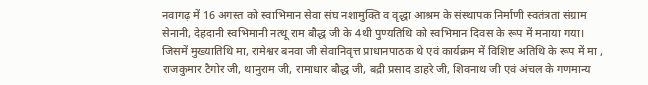नवागढ़ में 16 अगस्त को स्वाभिमान सेवा संघ नशामुक्ति व वृद्धा आश्रम के संस्थापक निर्माणी स्वतंत्रता संग्राम सेनानी, देहदानी स्वभिमानी नत्थू राम बौद्ध जी के 4थी पुण्यतिथि को स्वभिमान दिवस के रूप में मनाया गया। जिसमें मुख्यातिथि मा, रामेश्वर बनवा जी सेवानिवृत्त प्राधानपाठक थे एवं कार्यक्रम में विशिष्ट अतिथि के रूप में मा , राजकुमार टैगोर जी, थानुराम जी, रामाधार बौद्ध जी, बद्री प्रसाद डाहरे जी, शिवनाथ जी एवं अंचल के गणमान्य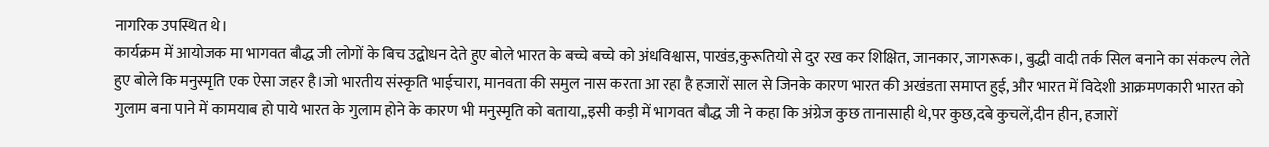नागरिक उपस्थित थे।
कार्यक्रम में आयोजक मा भागवत बौद्ध जी लोगों के बिच उद्बोधन देते हुए बोले भारत के बच्चे बच्चे को अंधविश्वास, पाखंड,कुरूतियो से दुर रख कर शिक्षित, जानकार, जागरूक।, बुद्धी वादी तर्क सिल बनाने का संकल्प लेते हुए बोले कि मनुस्मृति एक ऐसा जहर है।जो भारतीय संस्कृति भाईचारा, मानवता की समुल नास करता आ रहा है हजारों साल से जिनके कारण भारत की अखंडता समाप्त हुई, और भारत में विदेशी आक्रमणकारी भारत को गुलाम बना पाने में कामयाब हो पाये भारत के गुलाम होने के कारण भी मनुस्मृति को बताया,,इसी कड़ी में भागवत बौद्ध जी ने कहा कि अंग्रेज कुछ तानासाही थे,पर कुछ,दबे कुचलें,दीन हीन, हजारों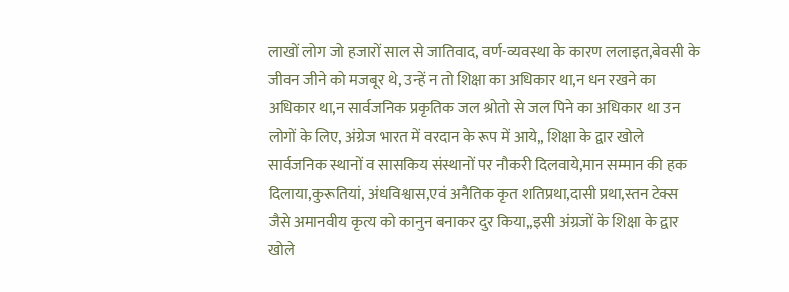लाखों लोग जो हजारों साल से जातिवाद, वर्ण-व्यवस्था के कारण ललाइत,बेवसी के जीवन जीने को मजबूर थे, उन्हें न तो शिक्षा का अधिकार था,न धन रखने का अधिकार था,न सार्वजनिक प्रकृतिक जल श्रोतो से जल पिने का अधिकार था उन लोगों के लिए, अंग्रेज भारत में वरदान के रूप में आये,, शिक्षा के द्वार खोले सार्वजनिक स्थानों व सासकिय संस्थानों पर नौकरी दिलवाये,मान सम्मान की हक दिलाया,कुरूतियां, अंधविश्वास,एवं अनैतिक कृत शतिप्रथा,दासी प्रथा,स्तन टेक्स जैसे अमानवीय कृत्य को कानुन बनाकर दुर किया,,इसी अंग्रजों के शिक्षा के द्वार खोले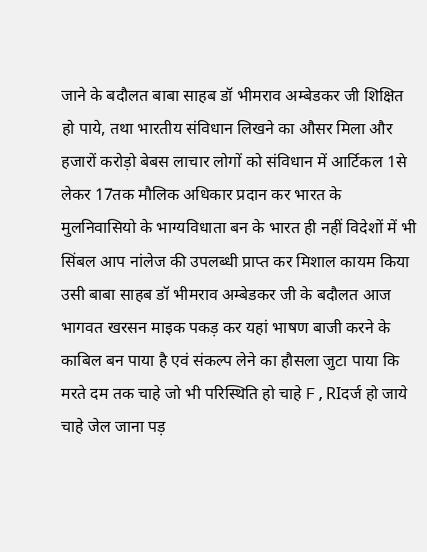जाने के बदौलत बाबा साहब डॉ भीमराव अम्बेडकर जी शिक्षित हो पाये, तथा भारतीय संविधान लिखने का औसर मिला और हजारों करोड़ो बेबस लाचार लोगों को संविधान में आर्टिकल 1से लेकर 17तक मौलिक अधिकार प्रदान कर भारत के मुलनिवासियो के भाग्यविधाता बन के भारत ही नहीं विदेशों में भी सिंबल आप नांलेज की उपलब्धी प्राप्त कर मिशाल कायम किया उसी बाबा साहब डॉ भीमराव अम्बेडकर जी के बदौलत आज भागवत खरसन माइक पकड़ कर यहां भाषण बाजी करने के काबिल बन पाया है एवं संकल्प लेने का हौसला जुटा पाया कि मरते दम तक चाहे जो भी परिस्थिति हो चाहे F,RIदर्ज हो जाये चाहे जेल जाना पड़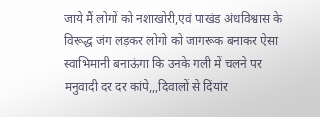जाये मैं लोगों को नशाखोरी,एवं पाखंड अंधविश्वास के विरूद्ध जंग लड़कर लोगो को जागरूक बनाकर ऐसा स्वाभिमानी बनाऊंगा कि उनके गली में चलने पर मनुवादी दर दर कांपे,,,दिवालों से दिंयांर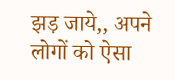झड़ जाये,, अपने लोगों को ऐसा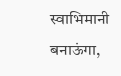स्वाभिमानी बनाऊंगा,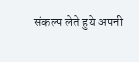संकल्प लेते हुये अपनी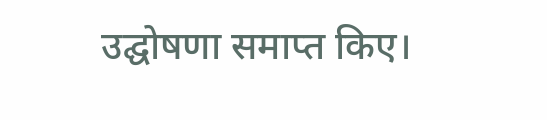उद्घोषणा समाप्त किए।